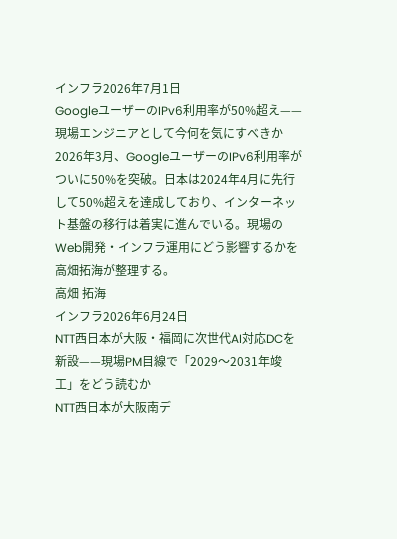インフラ2026年7月1日
GoogleユーザーのIPv6利用率が50%超え——現場エンジニアとして今何を気にすべきか
2026年3月、GoogleユーザーのIPv6利用率がついに50%を突破。日本は2024年4月に先行して50%超えを達成しており、インターネット基盤の移行は着実に進んでいる。現場のWeb開発・インフラ運用にどう影響するかを高畑拓海が整理する。
高畑 拓海
インフラ2026年6月24日
NTT西日本が大阪・福岡に次世代AI対応DCを新設——現場PM目線で「2029〜2031年竣工」をどう読むか
NTT西日本が大阪南デ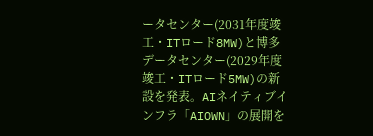ータセンター(2031年度竣工・ITロード8MW)と博多データセンター(2029年度竣工・ITロード5MW)の新設を発表。AIネイティブインフラ「AIOWN」の展開を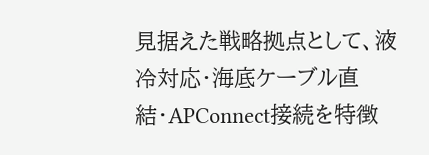見据えた戦略拠点として、液冷対応・海底ケーブル直結・APConnect接続を特徴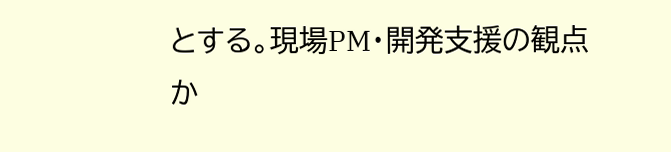とする。現場PM・開発支援の観点か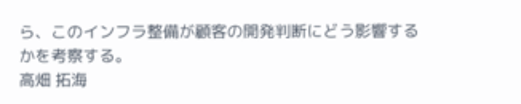ら、このインフラ整備が顧客の開発判断にどう影響するかを考察する。
高畑 拓海